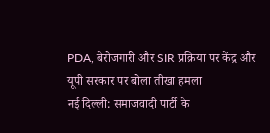PDA, बेरोजगारी और SIR प्रक्रिया पर केंद्र और यूपी सरकार पर बोला तीखा हमला
नई दिल्ली: समाजवादी पार्टी के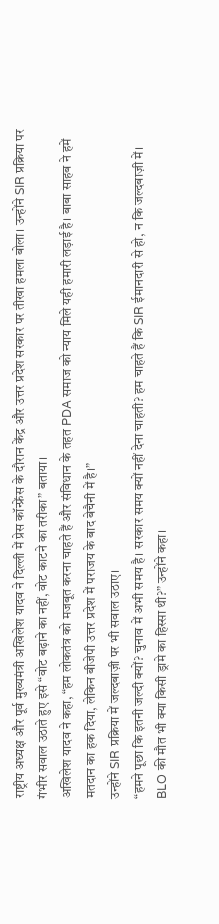राष्ट्रीय अध्यक्ष और पूर्व मुख्यमंत्री अखिलेश यादव ने दिल्ली में प्रेस कॉन्फ्रेंस के दौरान केंद्र और उत्तर प्रदेश सरकार पर तीखा हमला बोला। उन्होंने SIR प्रक्रिया पर गंभीर सवाल उठाते हुए इसे “वोट बढ़ाने का नहीं, वोट काटने का तरीका” बताया।
अखिलेश यादव ने कहा, “हम लोकतंत्र को मजबूत करना चाहते हैं और संविधान के तहत PDA समाज को न्याय मिले यही हमारी लड़ाई है। बाबा साहब ने हमें मतदान का हक दिया, लेकिन बीजेपी उत्तर प्रदेश में पराजय के बाद बेचैनी में है।”
उन्होंने SIR प्रक्रिया में जल्दबाज़ी पर भी सवाल उठाए।
“हमने पूछा कि इतनी जल्दी क्यों? चुनाव में अभी समय है। सरकार समय क्यों नहीं देना चाहती? हम चाहते हैं कि SIR ईमानदारी से हो, न कि जल्दबाज़ी में। BLO की मौत भी क्या किसी ड्रामे का हिस्सा थी?” उन्होंने कहा।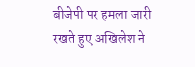बीजेपी पर हमला जारी रखते हुए अखिलेश ने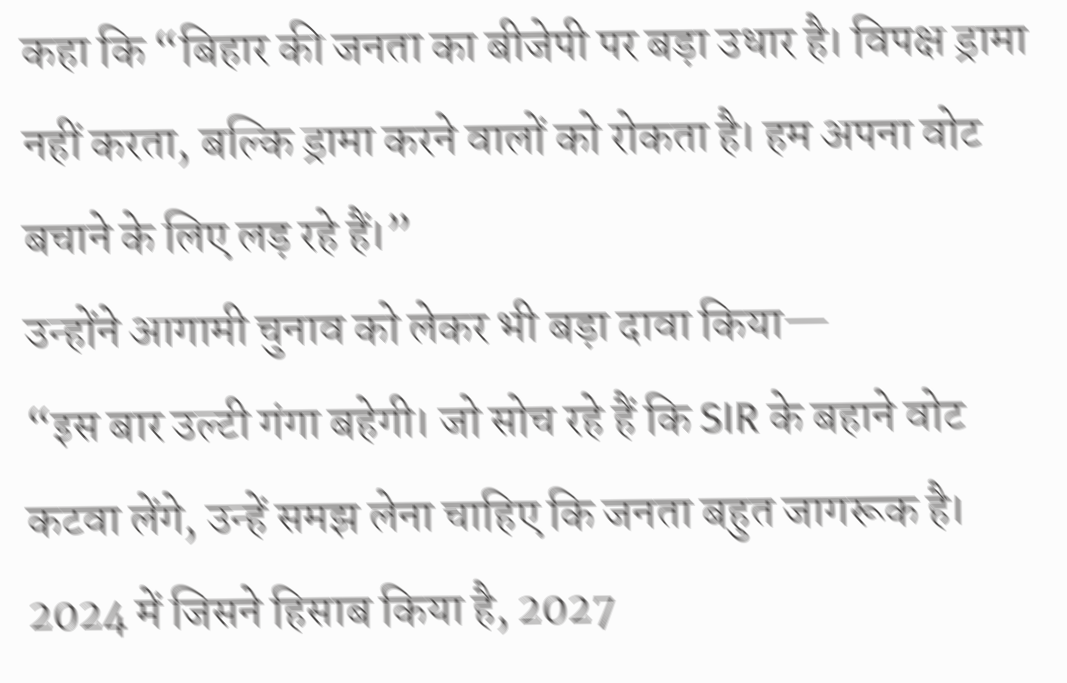कहा कि “बिहार की जनता का बीजेपी पर बड़ा उधार है। विपक्ष ड्रामा नहीं करता, बल्कि ड्रामा करने वालों को रोकता है। हम अपना वोट बचाने के लिए लड़ रहे हैं।”
उन्होंने आगामी चुनाव को लेकर भी बड़ा दावा किया—
“इस बार उल्टी गंगा बहेगी। जो सोच रहे हैं कि SIR के बहाने वोट कटवा लेंगे, उन्हें समझ लेना चाहिए कि जनता बहुत जागरूक है। 2024 में जिसने हिसाब किया है, 2027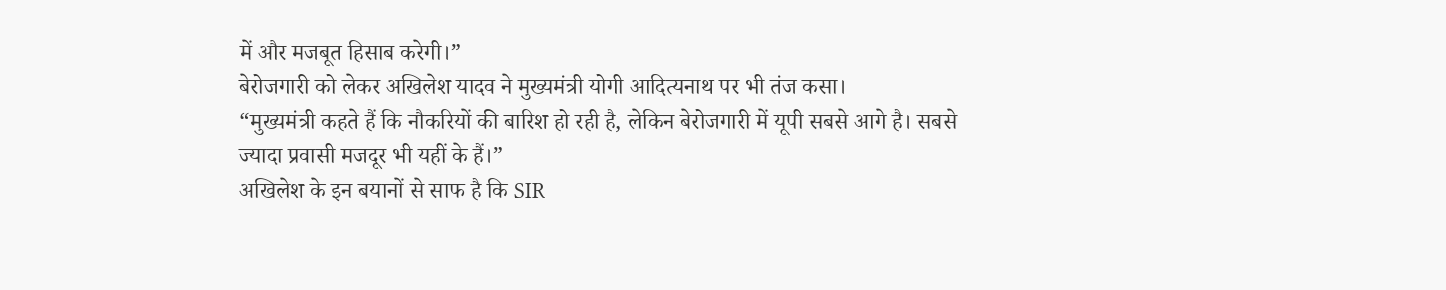में और मजबूत हिसाब करेगी।”
बेरोजगारी को लेकर अखिलेश यादव ने मुख्यमंत्री योगी आदित्यनाथ पर भी तंज कसा।
“मुख्यमंत्री कहते हैं कि नौकरियों की बारिश हो रही है, लेकिन बेरोजगारी में यूपी सबसे आगे है। सबसे ज्यादा प्रवासी मजदूर भी यहीं के हैं।”
अखिलेश के इन बयानों से साफ है कि SIR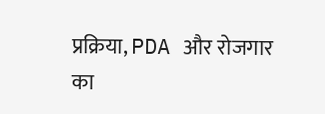प्रक्रिया, PDA और रोजगार का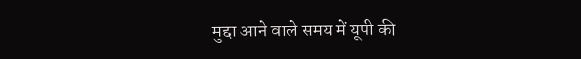मुद्दा आने वाले समय में यूपी की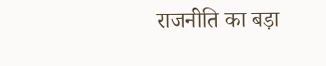राजनीति का बड़ा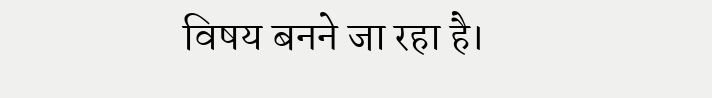विषय बनने जा रहा है।